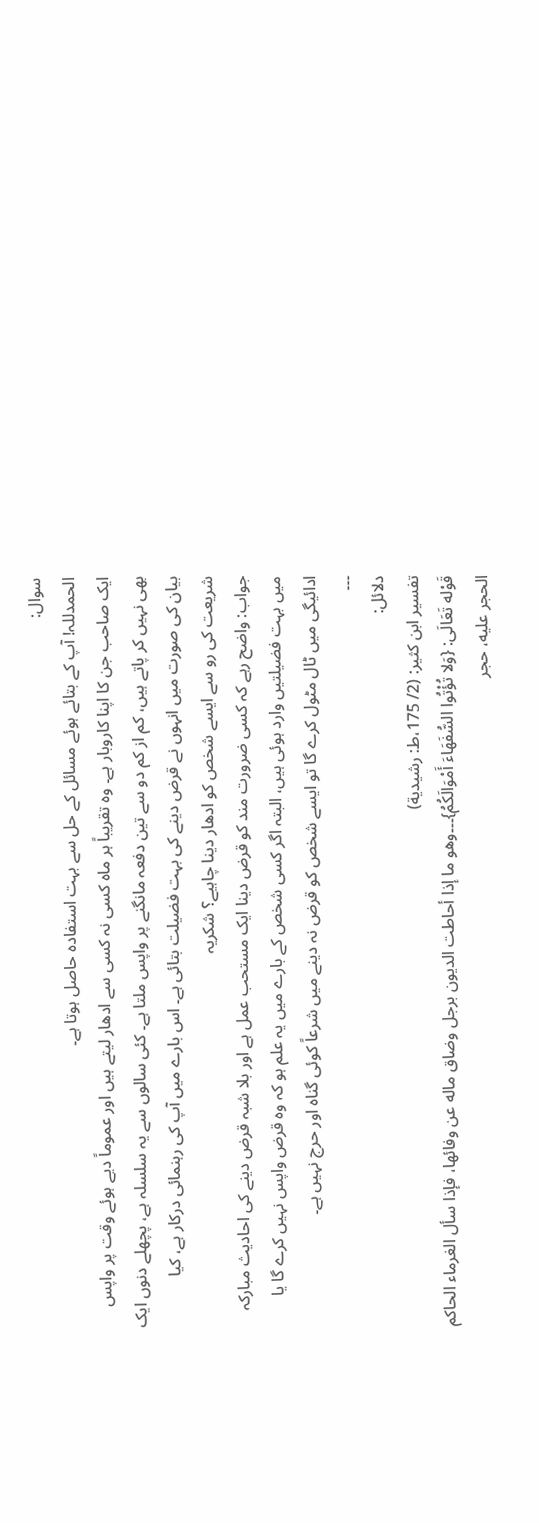سوال:
الحمدللہ! آپ کے بتائے ہوئے مسائل کے حل سے بہت استفادہ حاصل ہوتا ہے۔
ایک صاحب جن کا اپنا کاروبار ہے۔ وہ تقریباً ہر ماہ کسی نہ کسی سے ادھار لیتے ہیں اور عموماً دیے ہوئے وقت پر واپس بھی نہیں کر پاتے ہیں، کم از کم دو سے تین دفعہ مانگنے پر واپس ملتا ہے۔ کئی سالوں سے یہ سلسلہ ہے، پچھلے دنوں ایک بیان کی صورت میں انہوں نے قرض دینے کی بہت فضیلت بتائی ہے۔ اس بارے میں آپ کی رہنمائی درکار ہے، کیا شریعت کی رو سے ایسے شخص کو ادھار دینا چاہیے؟ شکریہ
جواب: واضح رہے کہ کسی ضرورت مند کو قرض دینا ایک مستحب عمل ہے اور بلا شبہ قرض دینے کی احادیث مبارکہ میں بہت فضیلتیں وارد ہوئی ہیں، البتہ اگر کسی شخص کے بارے میں یہ علم ہو کہ وہ قرض واپس نہیں کرے گا یا ادائیگی میں ٹال مٹول کرے گا تو ایسے شخص کو قرض نہ دینے میں شرعاً کوئی گناہ اور حرج نہیں ہے۔
۔۔۔
دلائل:
تفسير ابن كثير: (2/ 175،ط: رشيدية)
قَوْله تَعَالَى: {وَلا تُؤْتُوا السُّفَهَاءَ أَمْوَالَكُمُ}۔۔۔وهو ما إذا أحاطت الديون برجل وضاق ماله عن وفائها، فإذا سأل الغرماء الحاكم الحجر عليه، حجر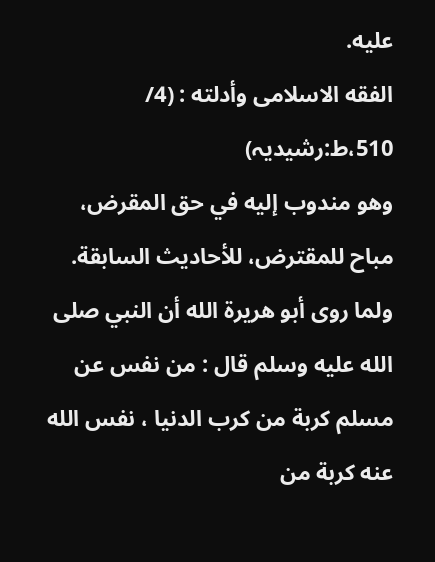عليه.
الفقه الاسلامی وأدلته : (4/ 510،ط:رشیدیہ)
وهو مندوب إليه في حق المقرض، مباح للمقترض، للأحاديث السابقة. ولما روى أبو هريرة الله أن النبي صلى الله عليه وسلم قال : من نفس عن مسلم كربة من كرب الدنيا ، نفس الله عنه كربة من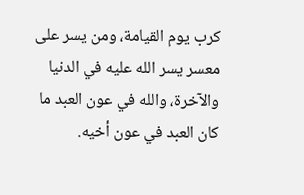كرب يوم القيامة، ومن يسر على معسر يسر الله عليه في الدنيا والآخرة، والله في عون العبد ما كان العبد في عون أخيه.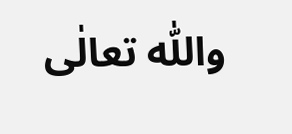واللّٰه تعالٰی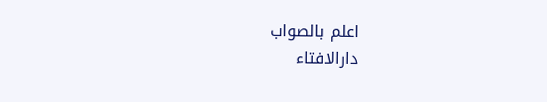اعلم بالصواب
دارالافتاء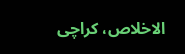الاخلاص، کراچی